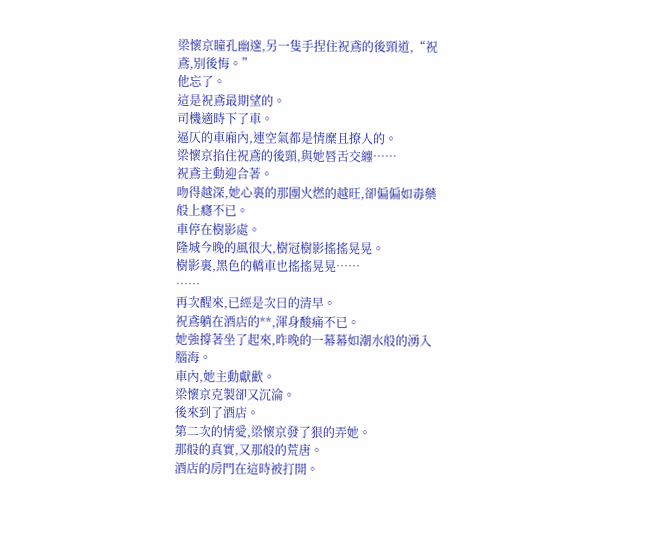梁懷京瞳孔幽邃,另一隻手捏住祝鳶的後頸道,“祝鳶,別後悔。”
他忘了。
這是祝鳶最期望的。
司機適時下了車。
逼仄的車廂內,連空氣都是情糜且撩人的。
梁懷京掐住祝鳶的後頸,與她唇舌交纏……
祝鳶主動迎合著。
吻得越深,她心裏的那團火燃的越旺,卻偏偏如毒藥般上癮不已。
車停在樹影處。
隆城今晚的風很大,樹冠樹影搖搖晃晃。
樹影裏,黑色的轎車也搖搖晃晃……
……
再次醒來,已經是次日的清早。
祝鳶躺在酒店的**,渾身酸痛不已。
她強撐著坐了起來,昨晚的一幕幕如潮水般的湧入腦海。
車內,她主動獻歡。
梁懷京克製卻又沉淪。
後來到了酒店。
第二次的情愛,梁懷京發了狠的弄她。
那般的真實,又那般的荒唐。
酒店的房門在這時被打開。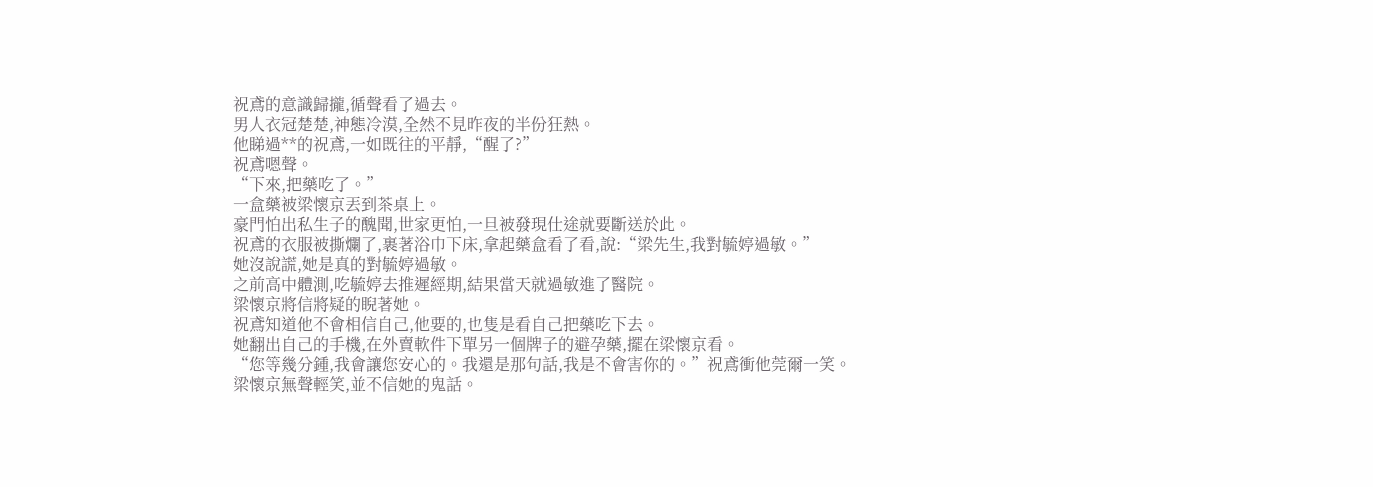祝鳶的意識歸攏,循聲看了過去。
男人衣冠楚楚,神態冷漠,全然不見昨夜的半份狂熱。
他睇過**的祝鳶,一如既往的平靜,“醒了?”
祝鳶嗯聲。
“下來,把藥吃了。”
一盒藥被梁懷京丟到茶桌上。
豪門怕出私生子的醜聞,世家更怕,一旦被發現仕途就要斷送於此。
祝鳶的衣服被撕爛了,裹著浴巾下床,拿起藥盒看了看,說:“梁先生,我對毓婷過敏。”
她沒說謊,她是真的對毓婷過敏。
之前高中體測,吃毓婷去推遲經期,結果當天就過敏進了醫院。
梁懷京將信將疑的睨著她。
祝鳶知道他不會相信自己,他要的,也隻是看自己把藥吃下去。
她翻出自己的手機,在外賣軟件下單另一個牌子的避孕藥,擺在梁懷京看。
“您等幾分鍾,我會讓您安心的。我還是那句話,我是不會害你的。”祝鳶衝他莞爾一笑。
梁懷京無聲輕笑,並不信她的鬼話。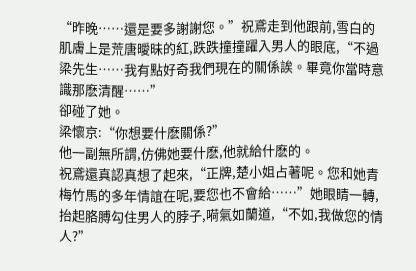“昨晚……還是要多謝謝您。”祝鳶走到他跟前,雪白的肌膚上是荒唐曖昧的紅,跌跌撞撞躍入男人的眼底,“不過梁先生……我有點好奇我們現在的關係誒。畢竟你當時意識那麽清醒……”
卻碰了她。
梁懷京:“你想要什麽關係?”
他一副無所謂,仿佛她要什麽,他就給什麽的。
祝鳶還真認真想了起來,“正牌,楚小姐占著呢。您和她青梅竹馬的多年情誼在呢,要您也不會給……”她眼睛一轉,抬起胳膊勾住男人的脖子,嗬氣如蘭道,“不如,我做您的情人?”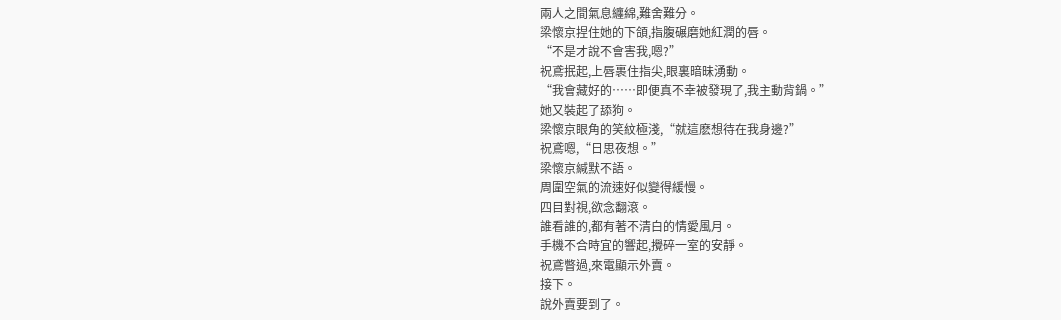兩人之間氣息纏綿,難舍難分。
梁懷京捏住她的下頜,指腹碾磨她紅潤的唇。
“不是才說不會害我,嗯?”
祝鳶抿起,上唇裹住指尖,眼裏暗昧湧動。
“我會藏好的……即便真不幸被發現了,我主動背鍋。”
她又裝起了舔狗。
梁懷京眼角的笑紋極淺,“就這麽想待在我身邊?”
祝鳶嗯,“日思夜想。”
梁懷京緘默不語。
周圍空氣的流速好似變得緩慢。
四目對視,欲念翻滾。
誰看誰的,都有著不清白的情愛風月。
手機不合時宜的響起,攪碎一室的安靜。
祝鳶瞥過,來電顯示外賣。
接下。
說外賣要到了。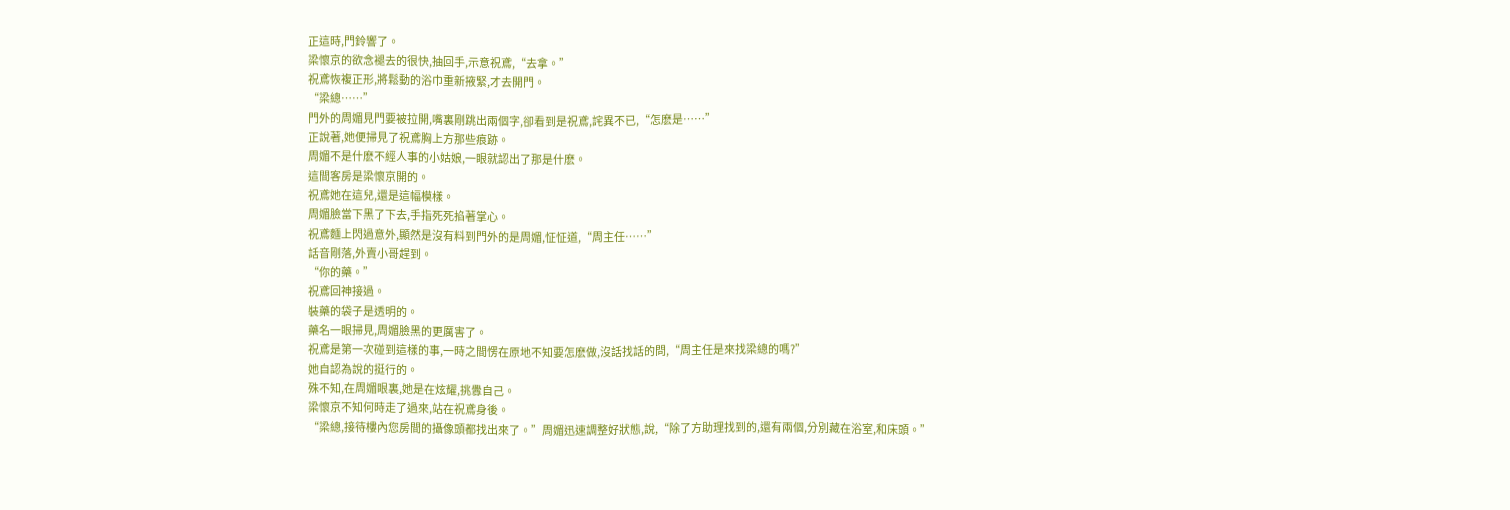正這時,門鈴響了。
梁懷京的欲念褪去的很快,抽回手,示意祝鳶,“去拿。”
祝鳶恢複正形,將鬆動的浴巾重新掖緊,才去開門。
“梁總……”
門外的周媚見門要被拉開,嘴裏剛跳出兩個字,卻看到是祝鳶,詫異不已,“怎麽是……”
正說著,她便掃見了祝鳶胸上方那些痕跡。
周媚不是什麽不經人事的小姑娘,一眼就認出了那是什麽。
這間客房是梁懷京開的。
祝鳶她在這兒,還是這幅模樣。
周媚臉當下黑了下去,手指死死掐著掌心。
祝鳶麵上閃過意外,顯然是沒有料到門外的是周媚,怔怔道,“周主任……”
話音剛落,外賣小哥趕到。
“你的藥。”
祝鳶回神接過。
裝藥的袋子是透明的。
藥名一眼掃見,周媚臉黑的更厲害了。
祝鳶是第一次碰到這樣的事,一時之間愣在原地不知要怎麽做,沒話找話的問,“周主任是來找梁總的嗎?”
她自認為說的挺行的。
殊不知,在周媚眼裏,她是在炫耀,挑釁自己。
梁懷京不知何時走了過來,站在祝鳶身後。
“梁總,接待樓內您房間的攝像頭都找出來了。”周媚迅速調整好狀態,說,“除了方助理找到的,還有兩個,分別藏在浴室,和床頭。”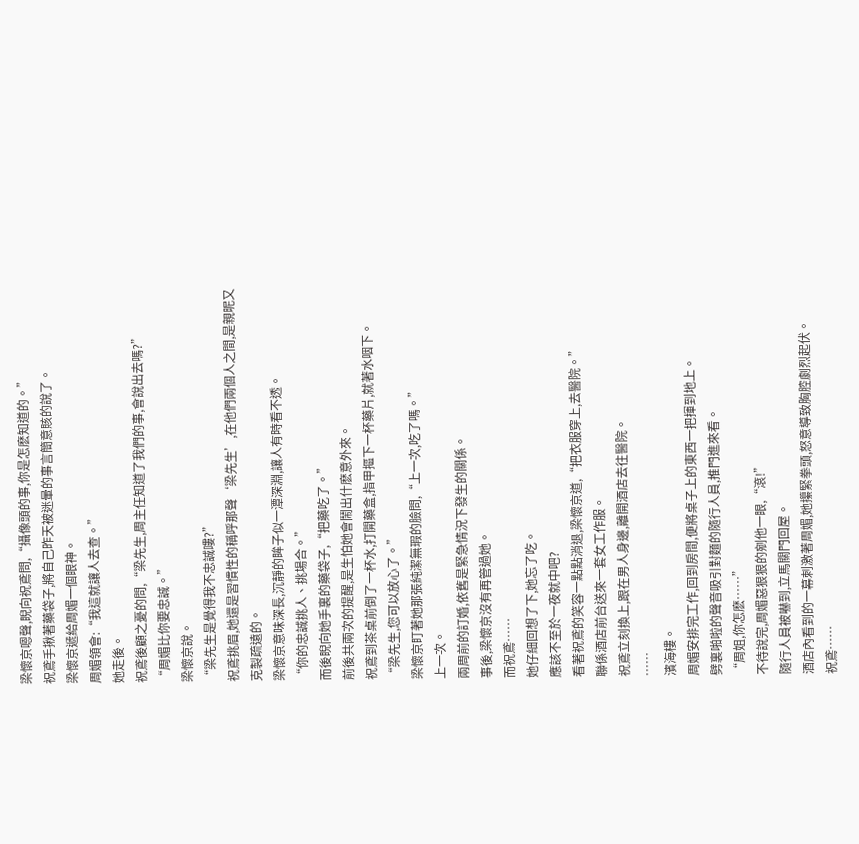梁懷京嗯聲,睨向祝鳶問,“攝像頭的事,你是怎麽知道的。”
祝鳶手揪著藥袋子,將自己昨天被迷暈的事言簡意賅的說了。
梁懷京遞給周媚一個眼神。
周媚領會:“我這就讓人去查。”
她走後。
祝鳶後顧之憂的問,“梁先生,周主任知道了我們的事,會說出去嗎?”
“周媚比你要忠誠。”
梁懷京說。
“梁先生是覺得我不忠誠嘍?”
祝鳶挑眉,她還是習慣性的稱呼那聲‘梁先生’,在他們兩個人之間,是親昵又克製疏遠的。
梁懷京意味深長,沉靜的眸子似一潭深淵,讓人有時看不透。
“你的忠誠挑人、挑場合。”
而後睨向她手裏的藥袋子,“把藥吃了。”
前後共兩次的提醒,是生怕她會鬧出什麽意外來。
祝鳶到茶桌前倒了一杯水,打開藥盒,指甲摳下一杯藥片,就著水咽下。
“梁先生,您可以放心了。”
梁懷京盯著她那張純潔無瑕的臉問,“上一次,吃了嗎。”
上一次。
兩周前的訂婚,依舊是緊急情況下發生的關係。
事後,梁懷京沒有再管過她。
而祝鳶……
她仔細回想了下,她忘了吃。
應該不至於一夜就中吧?
看著祝鳶的笑容一點點消退,梁懷京道,“把衣服穿上,去醫院。”
聯係酒店前台送來一套女工作服。
祝鳶立刻換上,跟在男人身邊,離開酒店去往醫院。
……
濱海樓。
周媚安排完工作,回到房間,便將桌子上的東西一把揮到地上。
劈裏啪啦的聲音吸引對麵的隨行人員,推門進來看。
“周姐,你怎麽……”
不待說完,周媚惡狠狠的剜他一眼,“滾!”
隨行人員被嚇到,立馬關門回屋。
酒店內看到的一幕刺激著周媚,她攥緊拳頭,怒意導致胸腔劇烈起伏。
祝鳶……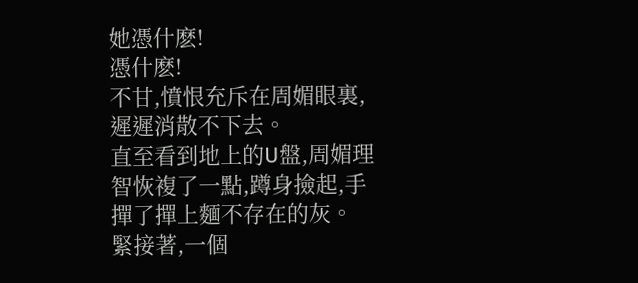她憑什麽!
憑什麽!
不甘,憤恨充斥在周媚眼裏,遲遲消散不下去。
直至看到地上的U盤,周媚理智恢複了一點,蹲身撿起,手撣了撣上麵不存在的灰。
緊接著,一個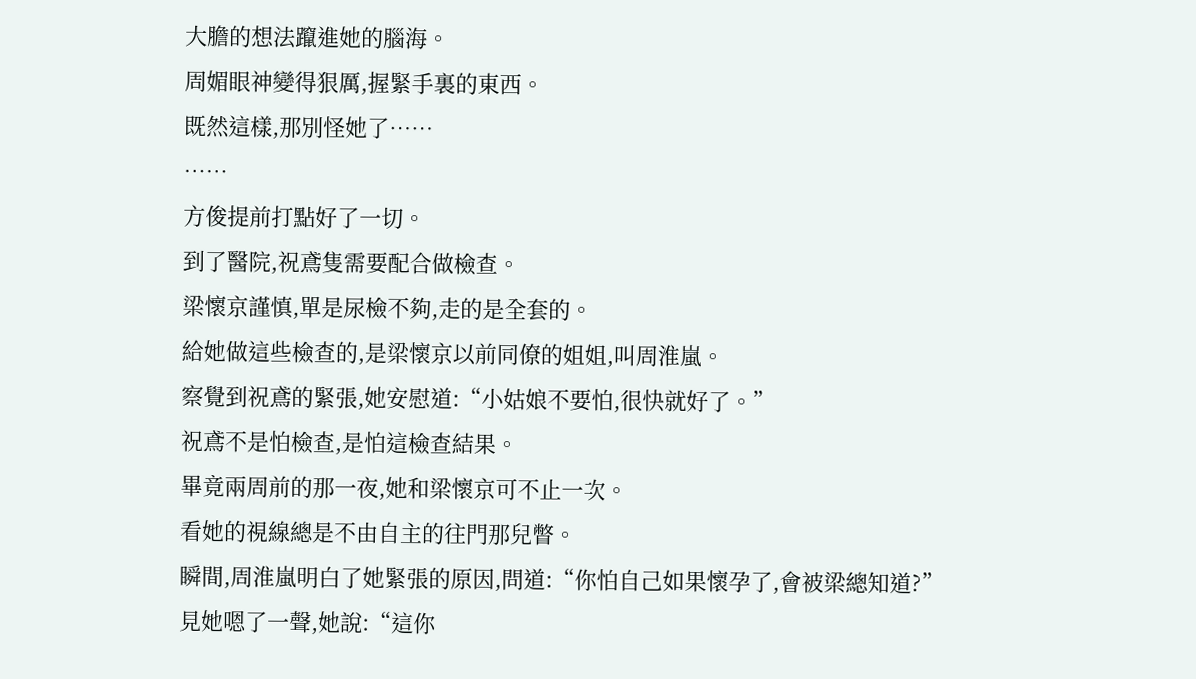大膽的想法躥進她的腦海。
周媚眼神變得狠厲,握緊手裏的東西。
既然這樣,那別怪她了……
……
方俊提前打點好了一切。
到了醫院,祝鳶隻需要配合做檢查。
梁懷京謹慎,單是尿檢不夠,走的是全套的。
給她做這些檢查的,是梁懷京以前同僚的姐姐,叫周淮嵐。
察覺到祝鳶的緊張,她安慰道:“小姑娘不要怕,很快就好了。”
祝鳶不是怕檢查,是怕這檢查結果。
畢竟兩周前的那一夜,她和梁懷京可不止一次。
看她的視線總是不由自主的往門那兒瞥。
瞬間,周淮嵐明白了她緊張的原因,問道:“你怕自己如果懷孕了,會被梁總知道?”
見她嗯了一聲,她說:“這你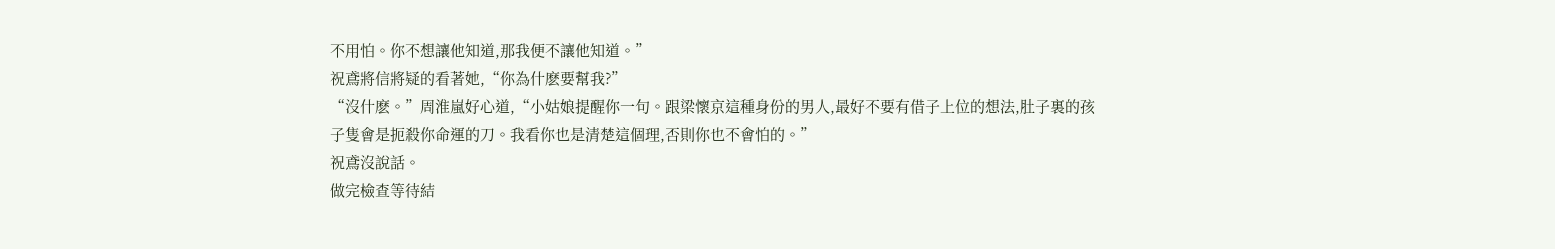不用怕。你不想讓他知道,那我便不讓他知道。”
祝鳶將信將疑的看著她,“你為什麽要幫我?”
“沒什麽。”周淮嵐好心道,“小姑娘提醒你一句。跟梁懷京這種身份的男人,最好不要有借子上位的想法,肚子裏的孩子隻會是扼殺你命運的刀。我看你也是清楚這個理,否則你也不會怕的。”
祝鳶沒說話。
做完檢查等待結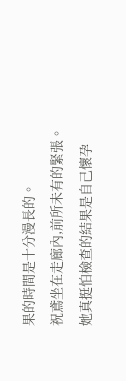果的時間是十分漫長的。
祝鳶坐在走廊內,前所未有的緊張。
她真挺怕檢查的結果是自己懷孕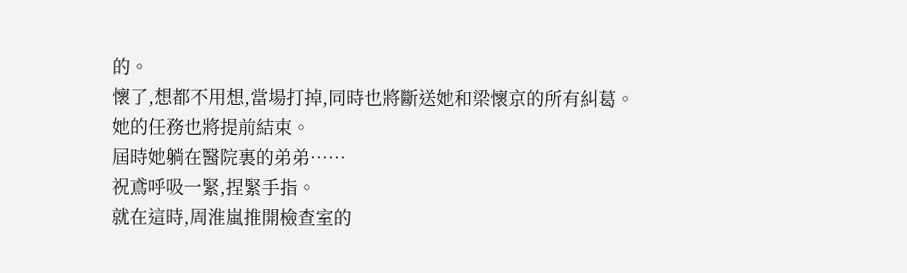的。
懷了,想都不用想,當場打掉,同時也將斷送她和梁懷京的所有糾葛。
她的任務也將提前結束。
屆時她躺在醫院裏的弟弟……
祝鳶呼吸一緊,捏緊手指。
就在這時,周淮嵐推開檢查室的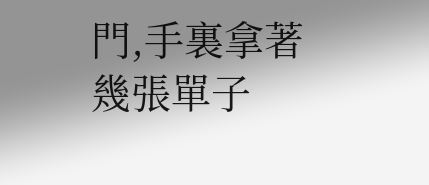門,手裏拿著幾張單子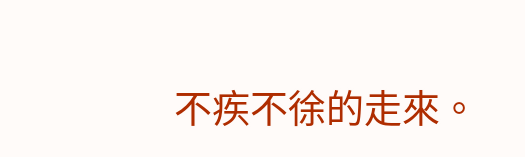不疾不徐的走來。